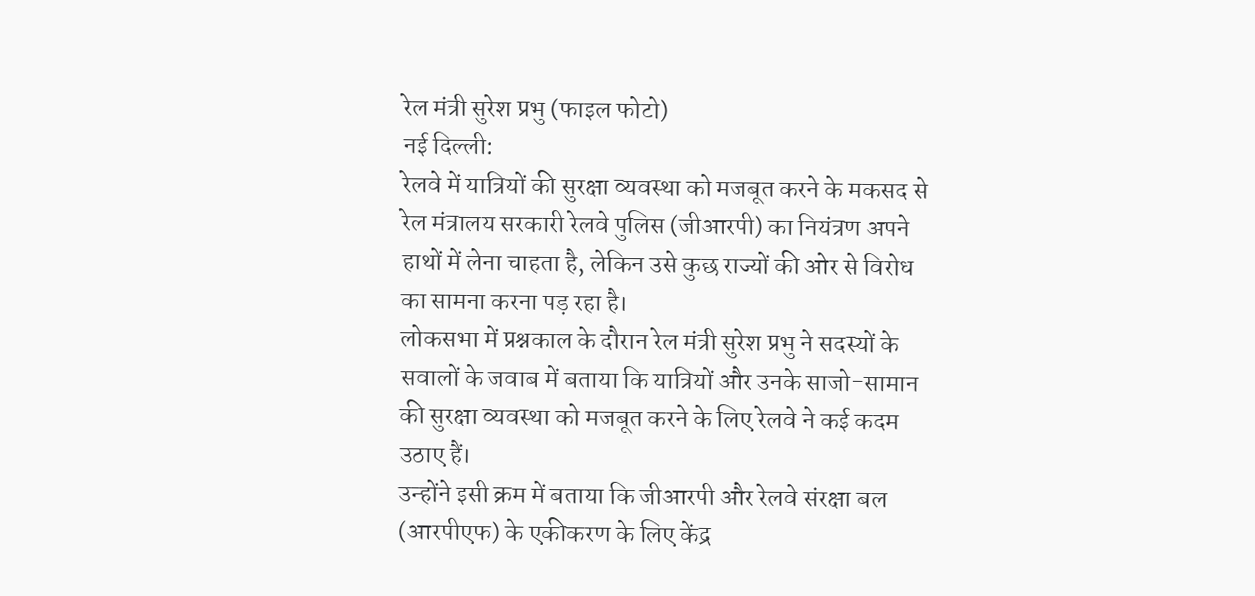रेल मंत्री सुरेश प्रभु (फाइल फोटो)
नई दिल्ली:
रेलवे में यात्रियों की सुरक्षा व्यवस्था को मजबूत करने के मकसद से रेल मंत्रालय सरकारी रेलवे पुलिस (जीआरपी) का नियंत्रण अपने हाथों में लेना चाहता है, लेकिन उसे कुछ राज्यों की ओर से विरोध का सामना करना पड़ रहा है।
लोकसभा में प्रश्नकाल के दौरान रेल मंत्री सुरेश प्रभु ने सदस्यों के सवालों के जवाब में बताया कि यात्रियों और उनके साजो-सामान की सुरक्षा व्यवस्था को मजबूत करने के लिए रेलवे ने कई कदम उठाए हैं।
उन्होंने इसी क्रम में बताया कि जीआरपी और रेलवे संरक्षा बल (आरपीएफ) के एकीकरण के लिए केंद्र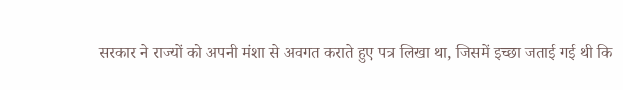सरकार ने राज्यों को अपनी मंशा से अवगत कराते हुए पत्र लिखा था, जिसमें इच्छा जताई गई थी कि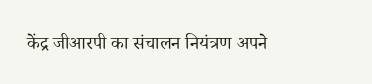केंद्र जीआरपी का संचालन नियंत्रण अपने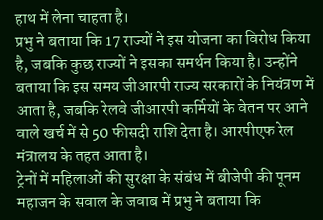हाथ में लेना चाहता है।
प्रभु ने बताया कि 17 राज्यों ने इस योजना का विरोध किया है, जबकि कुछ राज्यों ने इसका समर्थन किया है। उन्होंने बताया कि इस समय जीआरपी राज्य सरकारों के नियंत्रण में आता है, जबकि रेलवे जीआरपी कर्मियों के वेतन पर आने वाले खर्च में से 50 फीसदी राशि देता है। आरपीएफ रेल मंत्रालय के तहत आता है।
ट्रेनों में महिलाओं की सुरक्षा के संबंध में बीजेपी की पूनम महाजन के सवाल के जवाब में प्रभु ने बताया कि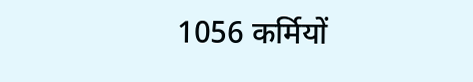1056 कर्मियों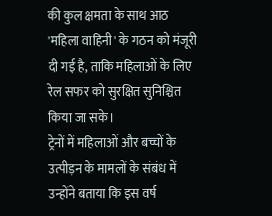की कुल क्षमता के साथ आठ 'महिला वाहिनी' के गठन को मंजूरी दी गई है, ताकि महिलाओं के लिए रेल सफर को सुरक्षित सुनिश्चित किया जा सके।
ट्रेनों में महिलाओं और बच्चों के उत्पीड़न के मामलों के संबंध में उन्होंने बताया कि इस वर्ष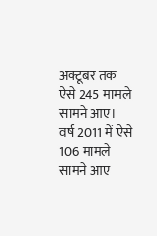अक्टूबर तक ऐसे 245 मामले सामने आए। वर्ष 2011 में ऐसे 106 मामले सामने आए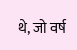थे, जो वर्ष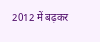2012 में बढ़कर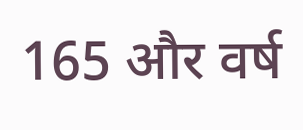165 और वर्ष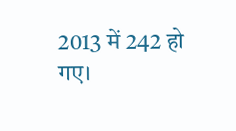2013 में 242 हो गए।